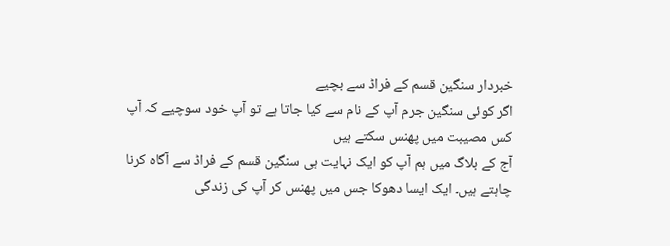خبردار سنگین قسم کے فراڈ سے بچیے
اگر کوئی سنگین جرم آپ کے نام سے کیا جاتا ہے تو آپ خود سوچیے کہ آپ کس مصیبت میں پھنس سکتے ہیں
آج کے بلاگ میں ہم آپ کو ایک نہایت ہی سنگین قسم کے فراڈ سے آگاہ کرنا چاہتے ہیں۔ ایک ایسا دھوکا جس میں پھنس کر آپ کی زندگی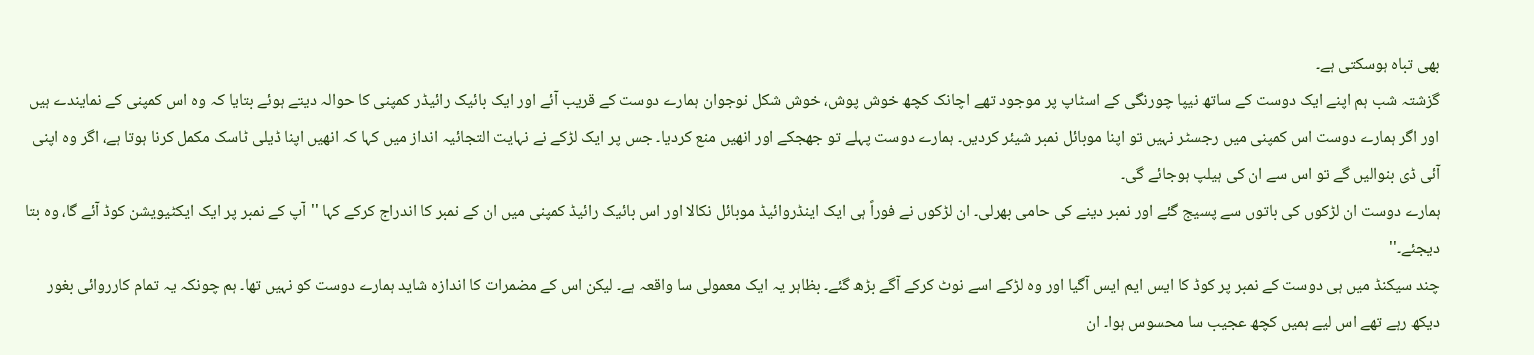بھی تباہ ہوسکتی ہے۔
گزشتہ شب ہم اپنے ایک دوست کے ساتھ نیپا چورنگی کے اسٹاپ پر موجود تھے اچانک کچھ خوش پوش، خوش شکل نوجوان ہمارے دوست کے قریب آئے اور ایک بائیک رائیڈر کمپنی کا حوالہ دیتے ہوئے بتایا کہ وہ اس کمپنی کے نمایندے ہیں اور اگر ہمارے دوست اس کمپنی میں رجسٹر نہیں تو اپنا موبائل نمبر شیئر کردیں۔ ہمارے دوست پہلے تو جھجکے اور انھیں منع کردیا۔ جس پر ایک لڑکے نے نہایت التجائیہ انداز میں کہا کہ انھیں اپنا ڈیلی ٹاسک مکمل کرنا ہوتا ہے، اگر وہ اپنی آئی ڈی بنوالیں گے تو اس سے ان کی ہیلپ ہوجائے گی۔
ہمارے دوست ان لڑکوں کی باتوں سے پسیج گئے اور نمبر دینے کی حامی بھرلی۔ ان لڑکوں نے فوراً ہی ایک اینڈروائیڈ موبائل نکالا اور اس بائیک رائیڈ کمپنی میں ان کے نمبر کا اندراج کرکے کہا ''آپ کے نمبر پر ایک ایکٹیویشن کوڈ آئے گا، وہ بتا دیجئے۔''
چند سیکنڈ میں ہی دوست کے نمبر پر کوڈ کا ایس ایم ایس آگیا اور وہ لڑکے اسے نوٹ کرکے آگے بڑھ گئے۔ بظاہر یہ ایک معمولی سا واقعہ ہے۔ لیکن اس کے مضمرات کا اندازہ شاید ہمارے دوست کو نہیں تھا۔ ہم چونکہ یہ تمام کارروائی بغور دیکھ رہے تھے اس لیے ہمیں کچھ عجیب سا محسوس ہوا۔ ان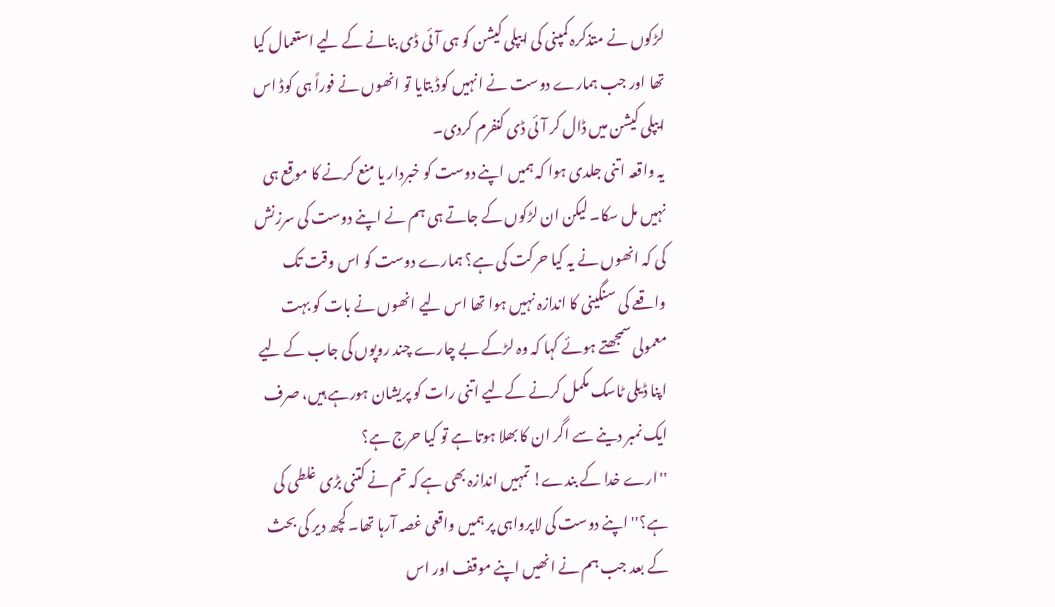لڑکوں نے متذکرہ کمپنی کی ایپلی کیشن کو ہی آئی ڈی بنانے کے لیے استعمال کیا تھا اور جب ہمارے دوست نے انہیں کوڈ بتایا تو انھوں نے فوراً ہی کوڈ اس ایپلی کیشن میں ڈال کر آئی ڈی کنفرم کردی۔
یہ واقعہ اتنی جلدی ہوا کہ ہمیں اپنے دوست کو خبردار یا منع کرنے کا موقع ہی نہیں مل سکا۔ لیکن ان لڑکوں کے جاتے ہی ہم نے اپنے دوست کی سرزنش کی کہ انھوں نے یہ کیا حرکت کی ہے؟ ہمارے دوست کو اس وقت تک واقعے کی سنگینی کا اندازہ نہیں ہوا تھا اس لیے انھوں نے بات کو بہت معمولی سمجھتے ہوئے کہا کہ وہ لڑکے بے چارے چند روپوں کی جاب کے لیے اپنا ڈیلی ٹاسک مکمل کرنے کےلیے اتنی رات کو پریشان ہورہے ہیں، صرف ایک نمبر دینے سے اگر ان کا بھلا ہوتا ہے تو کیا حرج ہے؟
''ارے خدا کے بندے! تمہیں اندازہ بھی ہے کہ تم نے کتنی بڑی غلطی کی ہے؟'' اپنے دوست کی لاپرواہی پر ہمیں واقعی غصہ آرہا تھا۔ کچھ دیر کی بحث کے بعد جب ہم نے انھیں اپنے موقف اور اس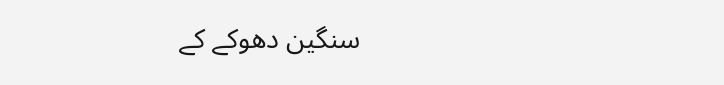سنگین دھوکے کے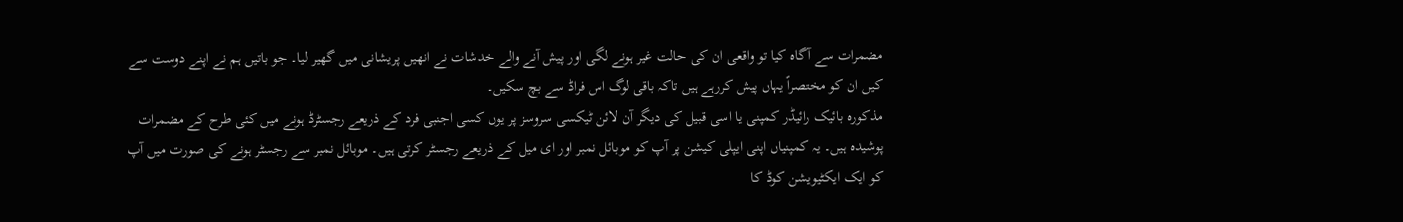مضمرات سے آگاہ کیا تو واقعی ان کی حالت غیر ہونے لگی اور پیش آنے والے خدشات نے انھیں پریشانی میں گھیر لیا۔ جو باتیں ہم نے اپنے دوست سے کیں ان کو مختصراً یہاں پیش کررہے ہیں تاکہ باقی لوگ اس فراڈ سے بچ سکیں۔
مذکورہ بائیک رائیڈر کمپنی یا اسی قبیل کی دیگر آن لائن ٹیکسی سروسز پر یوں کسی اجنبی فرد کے ذریعے رجسٹرڈ ہونے میں کئی طرح کے مضمرات پوشیدہ ہیں۔ یہ کمپنیاں اپنی ایپلی کیشن پر آپ کو موبائل نمبر اور ای میل کے ذریعے رجسٹر کرتی ہیں۔ موبائل نمبر سے رجسٹر ہونے کی صورت میں آپ کو ایک ایکٹیویشن کوڈ کا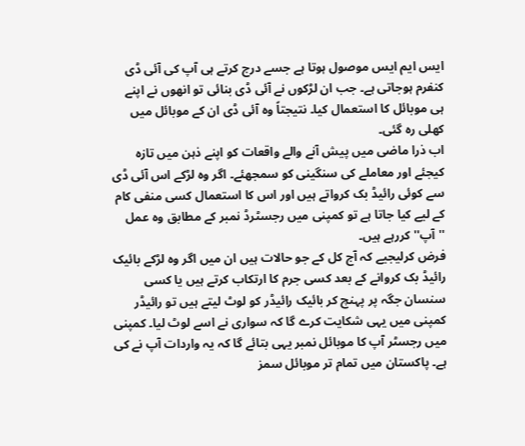ایس ایم ایس موصول ہوتا ہے جسے درج کرتے ہی آپ کی آئی ڈی کنفرم ہوجاتی ہے۔ جب ان لڑکوں نے آئی ڈی بنائی تو انھوں نے اپنے ہی موبائل کا استعمال کیا۔ نتیجتاً وہ آئی ڈی ان کے موبائل میں کھلی رہ گئی۔
اب ذرا ماضی میں پیش آنے والے واقعات کو اپنے ذہن میں تازہ کیجئے اور معاملے کی سنگینی کو سمجھئے۔ اگر وہ لڑکے اس آئی ڈی سے کوئی رائیڈ بک کرواتے ہیں اور اس کا استعمال کسی منفی کام کے لیے کیا جاتا ہے تو کمپنی میں رجسٹرڈ نمبر کے مطابق وہ عمل ''آپ'' کررہے ہیں۔
فرض کرلیجیے کہ آج کل کے جو حالات ہیں ان میں اگر وہ لڑکے بائیک رائیڈ بک کروانے کے بعد کسی جرم کا ارتکاب کرتے ہیں یا کسی سنسان جگہ پر پہنچ کر بائیک رائیڈر کو لوٹ لیتے ہیں تو رائیڈر کمپنی میں یہی شکایت کرے گا کہ سواری نے اسے لوٹ لیا۔ کمپنی میں رجسٹر آپ کا موبائل نمبر یہی بتائے گا کہ یہ واردات آپ نے کی ہے۔ پاکستان میں تمام تر موبائل سمز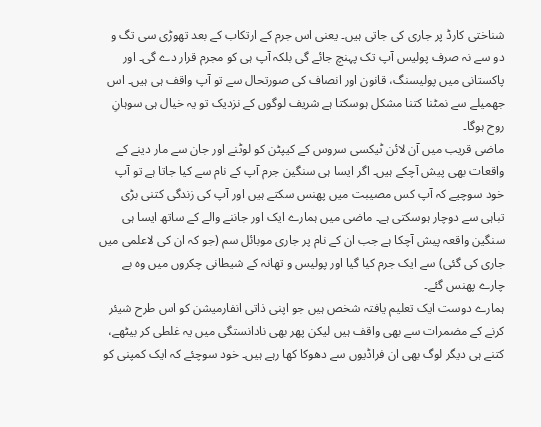شناختی کارڈ پر جاری کی جاتی ہیں۔ یعنی اس جرم کے ارتکاب کے بعد تھوڑی سی تگ و دو سے نہ صرف پولیس آپ تک پہنچ جائے گی بلکہ آپ ہی کو مجرم قرار دے گی۔ اور پاکستانی میں پولیسنگ، قانون اور انصاف کی صورتحال سے تو آپ واقف ہی ہیں۔ اس جھمیلے سے نمٹنا کتنا مشکل ہوسکتا ہے شریف لوگوں کے نزدیک تو یہ خیال ہی سوہانِ روح ہوگا۔
ماضی قریب میں آن لائن ٹیکسی سروس کے کیپٹن کو لوٹنے اور جان سے مار دینے کے واقعات بھی پیش آچکے ہیں۔ اگر ایسا ہی سنگین جرم آپ کے نام سے کیا جاتا ہے تو آپ خود سوچیے کہ آپ کس مصیبت میں پھنس سکتے ہیں اور آپ کی زندگی کتنی بڑی تباہی سے دوچار ہوسکتی ہے۔ ماضی میں ہمارے ایک اور جاننے والے کے ساتھ ایسا ہی سنگین واقعہ پیش آچکا ہے جب ان کے نام پر جاری موبائل سم (جو کہ ان کی لاعلمی میں جاری کی گئی) سے ایک جرم کیا گیا اور پولیس و تھانہ کے شیطانی چکروں میں وہ بے چارے پھنس گئے۔
ہمارے دوست ایک تعلیم یافتہ شخص ہیں جو اپنی ذاتی انفارمیشن کو اس طرح شیئر کرنے کے مضمرات سے بھی واقف ہیں لیکن پھر بھی نادانستگی میں یہ غلطی کر بیٹھے، کتنے ہی دیگر لوگ بھی ان فراڈیوں سے دھوکا کھا رہے ہیں۔ خود سوچئے کہ ایک کمپنی کو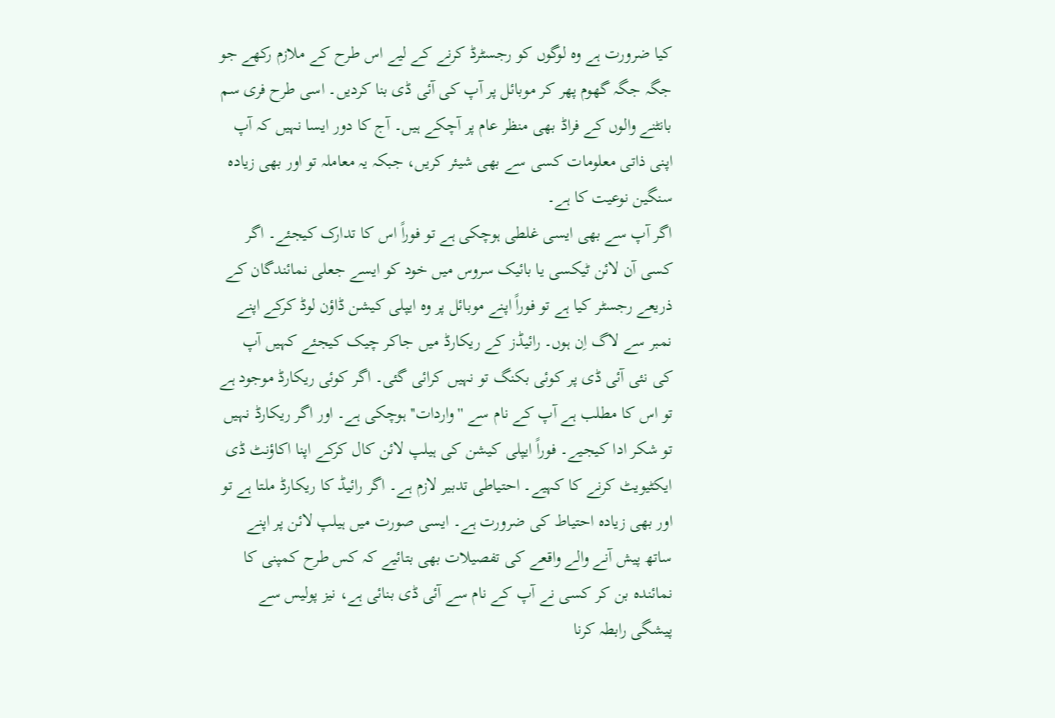کیا ضرورت ہے وہ لوگوں کو رجسٹرڈ کرنے کے لیے اس طرح کے ملازم رکھے جو جگہ جگہ گھوم پھر کر موبائل پر آپ کی آئی ڈی بنا کردیں۔ اسی طرح فری سم بانٹنے والوں کے فراڈ بھی منظر عام پر آچکے ہیں۔ آج کا دور ایسا نہیں کہ آپ اپنی ذاتی معلومات کسی سے بھی شیئر کریں، جبکہ یہ معاملہ تو اور بھی زیادہ سنگین نوعیت کا ہے۔
اگر آپ سے بھی ایسی غلطی ہوچکی ہے تو فوراً اس کا تدارک کیجئے۔ اگر کسی آن لائن ٹیکسی یا بائیک سروس میں خود کو ایسے جعلی نمائندگان کے ذریعے رجسٹر کیا ہے تو فوراً اپنے موبائل پر وہ ایپلی کیشن ڈاؤن لوڈ کرکے اپنے نمبر سے لاگ اِن ہوں۔ رائیڈز کے ریکارڈ میں جاکر چیک کیجئے کہیں آپ کی نئی آئی ڈی پر کوئی بکنگ تو نہیں کرائی گئی۔ اگر کوئی ریکارڈ موجود ہے تو اس کا مطلب ہے آپ کے نام سے ''واردات'' ہوچکی ہے۔ اور اگر ریکارڈ نہیں تو شکر ادا کیجیے۔ فوراً ایپلی کیشن کی ہیلپ لائن کال کرکے اپنا اکاؤنٹ ڈی ایکٹیویٹ کرنے کا کہیے۔ احتیاطی تدبیر لازم ہے۔ اگر رائیڈ کا ریکارڈ ملتا ہے تو اور بھی زیادہ احتیاط کی ضرورت ہے۔ ایسی صورت میں ہیلپ لائن پر اپنے ساتھ پیش آنے والے واقعے کی تفصیلات بھی بتائیے کہ کس طرح کمپنی کا نمائندہ بن کر کسی نے آپ کے نام سے آئی ڈی بنائی ہے، نیز پولیس سے پیشگی رابطہ کرنا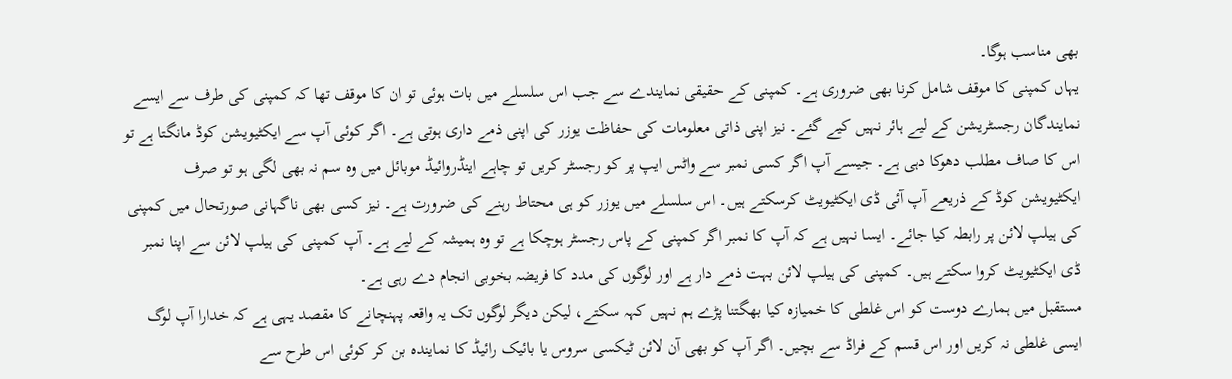بھی مناسب ہوگا۔
یہاں کمپنی کا موقف شامل کرنا بھی ضروری ہے۔ کمپنی کے حقیقی نمایندے سے جب اس سلسلے میں بات ہوئی تو ان کا موقف تھا کہ کمپنی کی طرف سے ایسے نمایندگان رجسٹریشن کے لیے ہائر نہیں کیے گئے۔ نیز اپنی ذاتی معلومات کی حفاظت یوزر کی اپنی ذمے داری ہوتی ہے۔ اگر کوئی آپ سے ایکٹیویشن کوڈ مانگتا ہے تو اس کا صاف مطلب دھوکا دہی ہے۔ جیسے آپ اگر کسی نمبر سے واٹس ایپ پر کو رجسٹر کریں تو چاہے اینڈروائیڈ موبائل میں وہ سم نہ بھی لگی ہو تو صرف ایکٹیویشن کوڈ کے ذریعے آپ آئی ڈی ایکٹیویٹ کرسکتے ہیں۔ اس سلسلے میں یوزر کو ہی محتاط رہنے کی ضرورت ہے۔ نیز کسی بھی ناگہانی صورتحال میں کمپنی کی ہیلپ لائن پر رابطہ کیا جائے۔ ایسا نہیں ہے کہ آپ کا نمبر اگر کمپنی کے پاس رجسٹر ہوچکا ہے تو وہ ہمیشہ کے لیے ہے۔ آپ کمپنی کی ہیلپ لائن سے اپنا نمبر ڈی ایکٹیویٹ کروا سکتے ہیں۔ کمپنی کی ہیلپ لائن بہت ذمے دار ہے اور لوگوں کی مدد کا فریضہ بخوبی انجام دے رہی ہے۔
مستقبل میں ہمارے دوست کو اس غلطی کا خمیازہ کیا بھگتنا پڑے ہم نہیں کہہ سکتے، لیکن دیگر لوگوں تک یہ واقعہ پہنچانے کا مقصد یہی ہے کہ خدارا آپ لوگ ایسی غلطی نہ کریں اور اس قسم کے فراڈ سے بچیں۔ اگر آپ کو بھی آن لائن ٹیکسی سروس یا بائیک رائیڈ کا نمایندہ بن کر کوئی اس طرح سے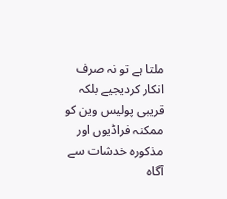ملتا ہے تو نہ صرف انکار کردیجیے بلکہ قریبی پولیس وین کو ممکنہ فراڈیوں اور مذکورہ خدشات سے آگاہ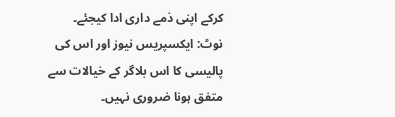کرکے اپنی ذمے داری ادا کیجئے۔
نوٹ: ایکسپریس نیوز اور اس کی پالیسی کا اس بلاگر کے خیالات سے متفق ہونا ضروری نہیں۔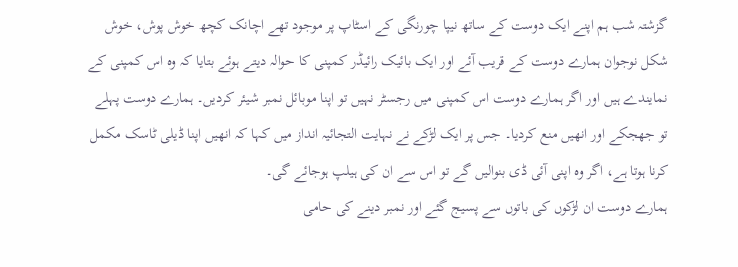گزشتہ شب ہم اپنے ایک دوست کے ساتھ نیپا چورنگی کے اسٹاپ پر موجود تھے اچانک کچھ خوش پوش، خوش شکل نوجوان ہمارے دوست کے قریب آئے اور ایک بائیک رائیڈر کمپنی کا حوالہ دیتے ہوئے بتایا کہ وہ اس کمپنی کے نمایندے ہیں اور اگر ہمارے دوست اس کمپنی میں رجسٹر نہیں تو اپنا موبائل نمبر شیئر کردیں۔ ہمارے دوست پہلے تو جھجکے اور انھیں منع کردیا۔ جس پر ایک لڑکے نے نہایت التجائیہ انداز میں کہا کہ انھیں اپنا ڈیلی ٹاسک مکمل کرنا ہوتا ہے، اگر وہ اپنی آئی ڈی بنوالیں گے تو اس سے ان کی ہیلپ ہوجائے گی۔
ہمارے دوست ان لڑکوں کی باتوں سے پسیج گئے اور نمبر دینے کی حامی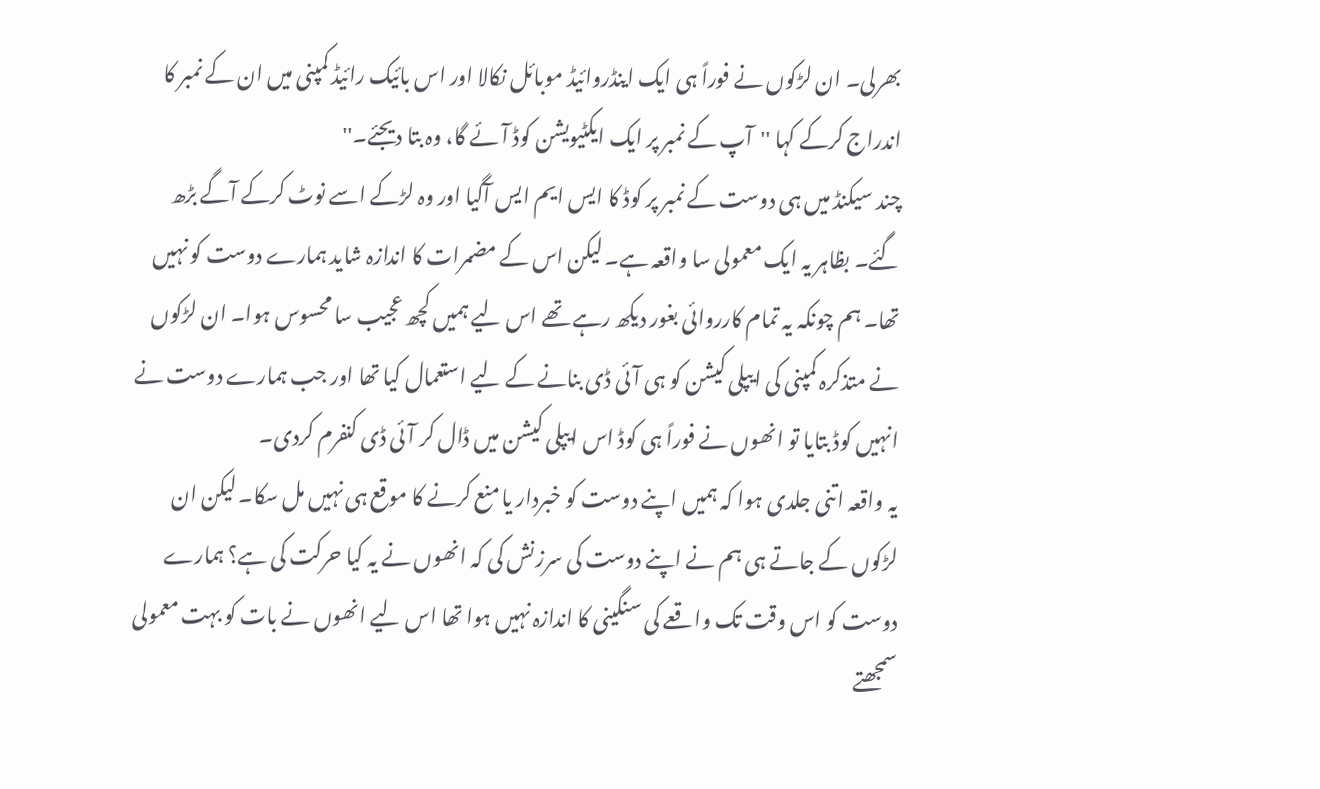بھرلی۔ ان لڑکوں نے فوراً ہی ایک اینڈروائیڈ موبائل نکالا اور اس بائیک رائیڈ کمپنی میں ان کے نمبر کا اندراج کرکے کہا ''آپ کے نمبر پر ایک ایکٹیویشن کوڈ آئے گا، وہ بتا دیجئے۔''
چند سیکنڈ میں ہی دوست کے نمبر پر کوڈ کا ایس ایم ایس آگیا اور وہ لڑکے اسے نوٹ کرکے آگے بڑھ گئے۔ بظاہر یہ ایک معمولی سا واقعہ ہے۔ لیکن اس کے مضمرات کا اندازہ شاید ہمارے دوست کو نہیں تھا۔ ہم چونکہ یہ تمام کارروائی بغور دیکھ رہے تھے اس لیے ہمیں کچھ عجیب سا محسوس ہوا۔ ان لڑکوں نے متذکرہ کمپنی کی ایپلی کیشن کو ہی آئی ڈی بنانے کے لیے استعمال کیا تھا اور جب ہمارے دوست نے انہیں کوڈ بتایا تو انھوں نے فوراً ہی کوڈ اس ایپلی کیشن میں ڈال کر آئی ڈی کنفرم کردی۔
یہ واقعہ اتنی جلدی ہوا کہ ہمیں اپنے دوست کو خبردار یا منع کرنے کا موقع ہی نہیں مل سکا۔ لیکن ان لڑکوں کے جاتے ہی ہم نے اپنے دوست کی سرزنش کی کہ انھوں نے یہ کیا حرکت کی ہے؟ ہمارے دوست کو اس وقت تک واقعے کی سنگینی کا اندازہ نہیں ہوا تھا اس لیے انھوں نے بات کو بہت معمولی سمجھتے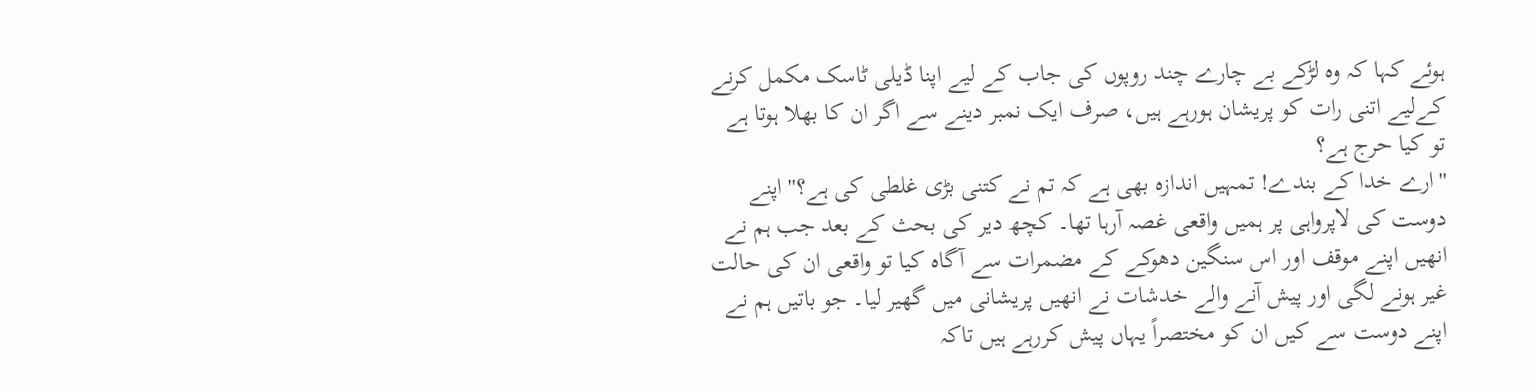ہوئے کہا کہ وہ لڑکے بے چارے چند روپوں کی جاب کے لیے اپنا ڈیلی ٹاسک مکمل کرنے کےلیے اتنی رات کو پریشان ہورہے ہیں، صرف ایک نمبر دینے سے اگر ان کا بھلا ہوتا ہے تو کیا حرج ہے؟
''ارے خدا کے بندے! تمہیں اندازہ بھی ہے کہ تم نے کتنی بڑی غلطی کی ہے؟'' اپنے دوست کی لاپرواہی پر ہمیں واقعی غصہ آرہا تھا۔ کچھ دیر کی بحث کے بعد جب ہم نے انھیں اپنے موقف اور اس سنگین دھوکے کے مضمرات سے آگاہ کیا تو واقعی ان کی حالت غیر ہونے لگی اور پیش آنے والے خدشات نے انھیں پریشانی میں گھیر لیا۔ جو باتیں ہم نے اپنے دوست سے کیں ان کو مختصراً یہاں پیش کررہے ہیں تاکہ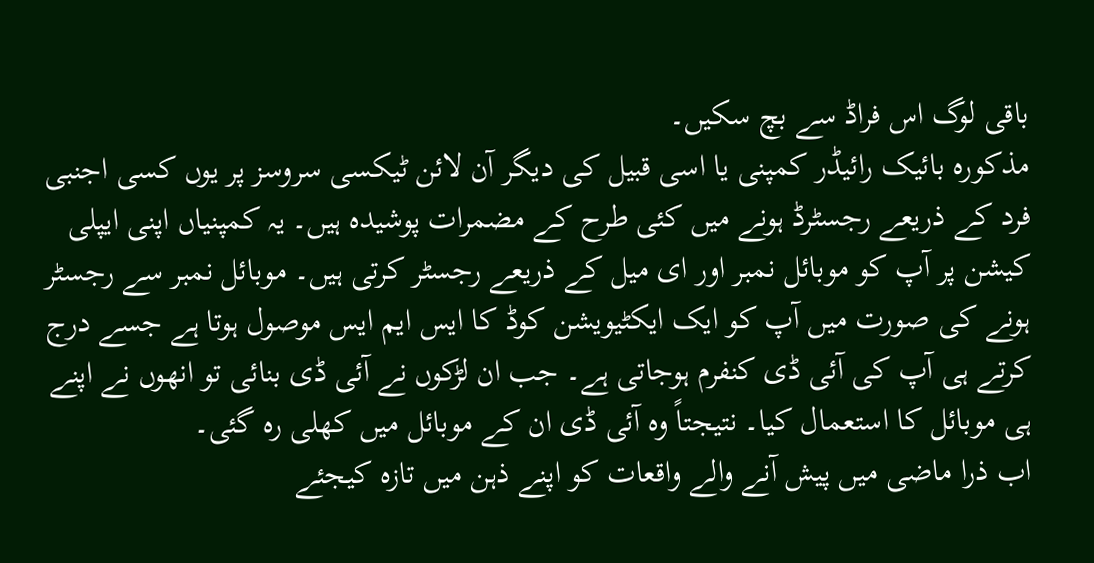باقی لوگ اس فراڈ سے بچ سکیں۔
مذکورہ بائیک رائیڈر کمپنی یا اسی قبیل کی دیگر آن لائن ٹیکسی سروسز پر یوں کسی اجنبی فرد کے ذریعے رجسٹرڈ ہونے میں کئی طرح کے مضمرات پوشیدہ ہیں۔ یہ کمپنیاں اپنی ایپلی کیشن پر آپ کو موبائل نمبر اور ای میل کے ذریعے رجسٹر کرتی ہیں۔ موبائل نمبر سے رجسٹر ہونے کی صورت میں آپ کو ایک ایکٹیویشن کوڈ کا ایس ایم ایس موصول ہوتا ہے جسے درج کرتے ہی آپ کی آئی ڈی کنفرم ہوجاتی ہے۔ جب ان لڑکوں نے آئی ڈی بنائی تو انھوں نے اپنے ہی موبائل کا استعمال کیا۔ نتیجتاً وہ آئی ڈی ان کے موبائل میں کھلی رہ گئی۔
اب ذرا ماضی میں پیش آنے والے واقعات کو اپنے ذہن میں تازہ کیجئے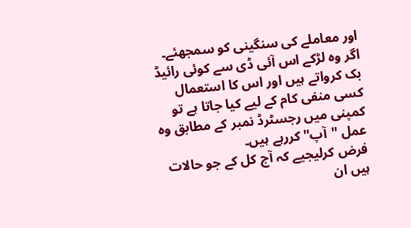اور معاملے کی سنگینی کو سمجھئے۔ اگر وہ لڑکے اس آئی ڈی سے کوئی رائیڈ بک کرواتے ہیں اور اس کا استعمال کسی منفی کام کے لیے کیا جاتا ہے تو کمپنی میں رجسٹرڈ نمبر کے مطابق وہ عمل ''آپ'' کررہے ہیں۔
فرض کرلیجیے کہ آج کل کے جو حالات ہیں ان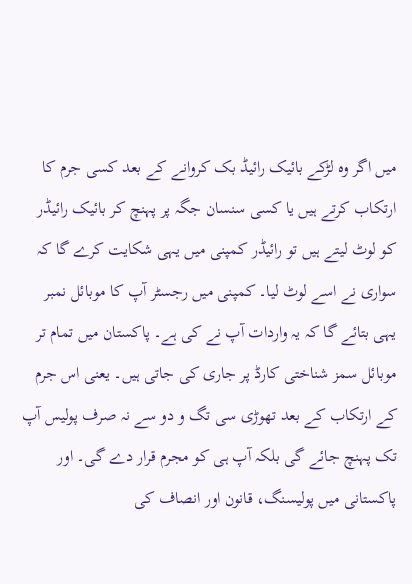میں اگر وہ لڑکے بائیک رائیڈ بک کروانے کے بعد کسی جرم کا ارتکاب کرتے ہیں یا کسی سنسان جگہ پر پہنچ کر بائیک رائیڈر کو لوٹ لیتے ہیں تو رائیڈر کمپنی میں یہی شکایت کرے گا کہ سواری نے اسے لوٹ لیا۔ کمپنی میں رجسٹر آپ کا موبائل نمبر یہی بتائے گا کہ یہ واردات آپ نے کی ہے۔ پاکستان میں تمام تر موبائل سمز شناختی کارڈ پر جاری کی جاتی ہیں۔ یعنی اس جرم کے ارتکاب کے بعد تھوڑی سی تگ و دو سے نہ صرف پولیس آپ تک پہنچ جائے گی بلکہ آپ ہی کو مجرم قرار دے گی۔ اور پاکستانی میں پولیسنگ، قانون اور انصاف کی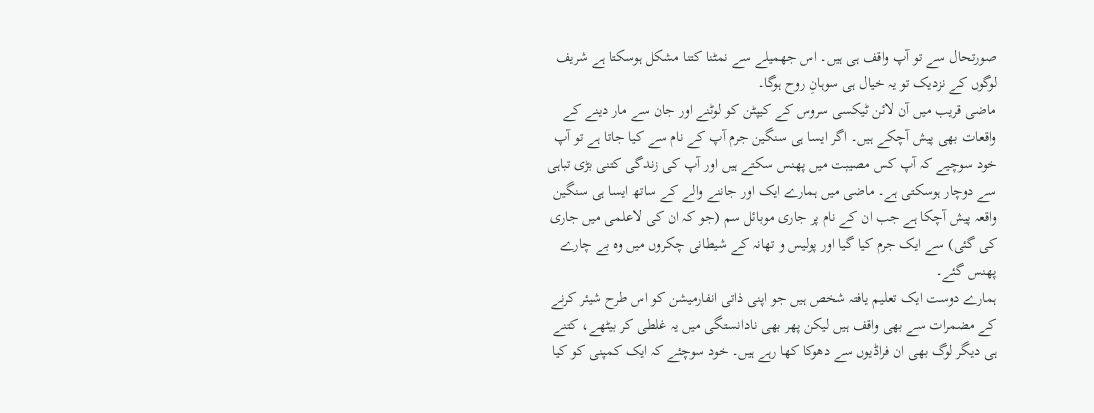صورتحال سے تو آپ واقف ہی ہیں۔ اس جھمیلے سے نمٹنا کتنا مشکل ہوسکتا ہے شریف لوگوں کے نزدیک تو یہ خیال ہی سوہانِ روح ہوگا۔
ماضی قریب میں آن لائن ٹیکسی سروس کے کیپٹن کو لوٹنے اور جان سے مار دینے کے واقعات بھی پیش آچکے ہیں۔ اگر ایسا ہی سنگین جرم آپ کے نام سے کیا جاتا ہے تو آپ خود سوچیے کہ آپ کس مصیبت میں پھنس سکتے ہیں اور آپ کی زندگی کتنی بڑی تباہی سے دوچار ہوسکتی ہے۔ ماضی میں ہمارے ایک اور جاننے والے کے ساتھ ایسا ہی سنگین واقعہ پیش آچکا ہے جب ان کے نام پر جاری موبائل سم (جو کہ ان کی لاعلمی میں جاری کی گئی) سے ایک جرم کیا گیا اور پولیس و تھانہ کے شیطانی چکروں میں وہ بے چارے پھنس گئے۔
ہمارے دوست ایک تعلیم یافتہ شخص ہیں جو اپنی ذاتی انفارمیشن کو اس طرح شیئر کرنے کے مضمرات سے بھی واقف ہیں لیکن پھر بھی نادانستگی میں یہ غلطی کر بیٹھے، کتنے ہی دیگر لوگ بھی ان فراڈیوں سے دھوکا کھا رہے ہیں۔ خود سوچئے کہ ایک کمپنی کو کیا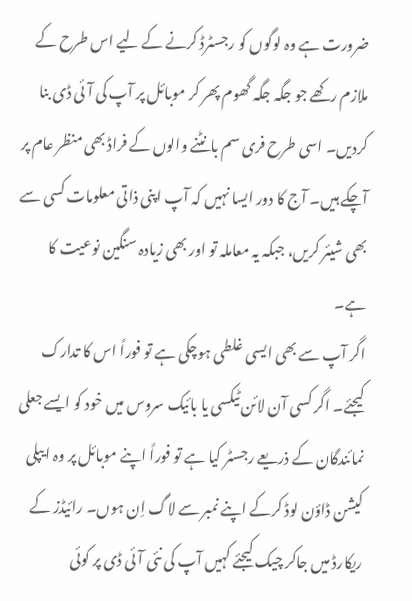ضرورت ہے وہ لوگوں کو رجسٹرڈ کرنے کے لیے اس طرح کے ملازم رکھے جو جگہ جگہ گھوم پھر کر موبائل پر آپ کی آئی ڈی بنا کردیں۔ اسی طرح فری سم بانٹنے والوں کے فراڈ بھی منظر عام پر آچکے ہیں۔ آج کا دور ایسا نہیں کہ آپ اپنی ذاتی معلومات کسی سے بھی شیئر کریں، جبکہ یہ معاملہ تو اور بھی زیادہ سنگین نوعیت کا ہے۔
اگر آپ سے بھی ایسی غلطی ہوچکی ہے تو فوراً اس کا تدارک کیجئے۔ اگر کسی آن لائن ٹیکسی یا بائیک سروس میں خود کو ایسے جعلی نمائندگان کے ذریعے رجسٹر کیا ہے تو فوراً اپنے موبائل پر وہ ایپلی کیشن ڈاؤن لوڈ کرکے اپنے نمبر سے لاگ اِن ہوں۔ رائیڈز کے ریکارڈ میں جاکر چیک کیجئے کہیں آپ کی نئی آئی ڈی پر کوئی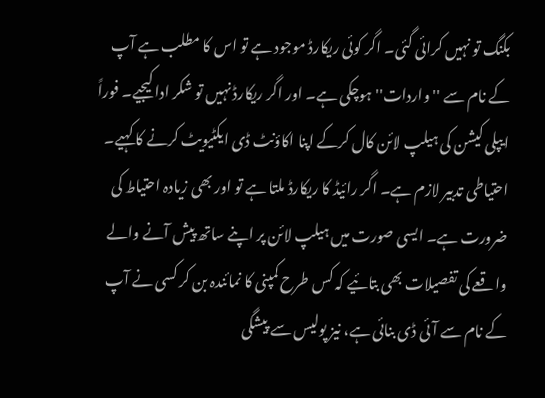بکنگ تو نہیں کرائی گئی۔ اگر کوئی ریکارڈ موجود ہے تو اس کا مطلب ہے آپ کے نام سے ''واردات'' ہوچکی ہے۔ اور اگر ریکارڈ نہیں تو شکر ادا کیجیے۔ فوراً ایپلی کیشن کی ہیلپ لائن کال کرکے اپنا اکاؤنٹ ڈی ایکٹیویٹ کرنے کا کہیے۔ احتیاطی تدبیر لازم ہے۔ اگر رائیڈ کا ریکارڈ ملتا ہے تو اور بھی زیادہ احتیاط کی ضرورت ہے۔ ایسی صورت میں ہیلپ لائن پر اپنے ساتھ پیش آنے والے واقعے کی تفصیلات بھی بتائیے کہ کس طرح کمپنی کا نمائندہ بن کر کسی نے آپ کے نام سے آئی ڈی بنائی ہے، نیز پولیس سے پیشگی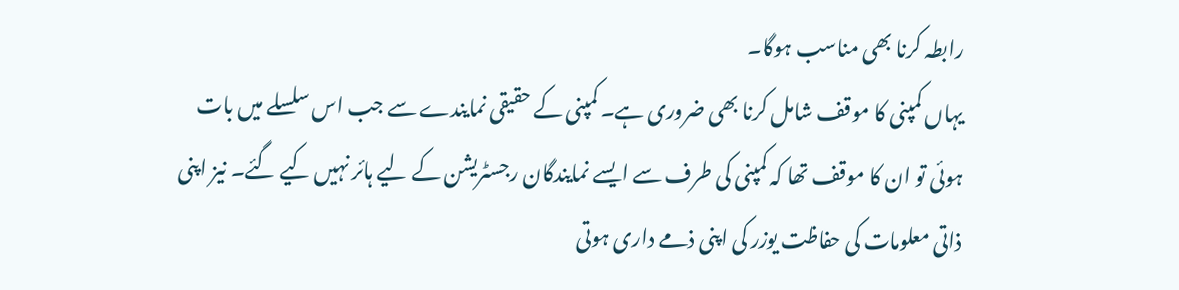رابطہ کرنا بھی مناسب ہوگا۔
یہاں کمپنی کا موقف شامل کرنا بھی ضروری ہے۔ کمپنی کے حقیقی نمایندے سے جب اس سلسلے میں بات ہوئی تو ان کا موقف تھا کہ کمپنی کی طرف سے ایسے نمایندگان رجسٹریشن کے لیے ہائر نہیں کیے گئے۔ نیز اپنی ذاتی معلومات کی حفاظت یوزر کی اپنی ذمے داری ہوتی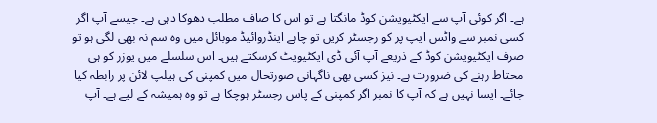ہے۔ اگر کوئی آپ سے ایکٹیویشن کوڈ مانگتا ہے تو اس کا صاف مطلب دھوکا دہی ہے۔ جیسے آپ اگر کسی نمبر سے واٹس ایپ پر کو رجسٹر کریں تو چاہے اینڈروائیڈ موبائل میں وہ سم نہ بھی لگی ہو تو صرف ایکٹیویشن کوڈ کے ذریعے آپ آئی ڈی ایکٹیویٹ کرسکتے ہیں۔ اس سلسلے میں یوزر کو ہی محتاط رہنے کی ضرورت ہے۔ نیز کسی بھی ناگہانی صورتحال میں کمپنی کی ہیلپ لائن پر رابطہ کیا جائے۔ ایسا نہیں ہے کہ آپ کا نمبر اگر کمپنی کے پاس رجسٹر ہوچکا ہے تو وہ ہمیشہ کے لیے ہے۔ آپ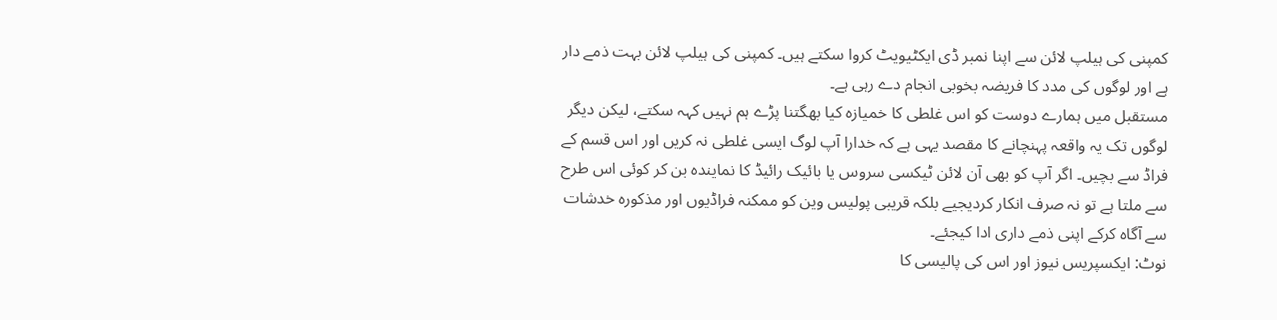کمپنی کی ہیلپ لائن سے اپنا نمبر ڈی ایکٹیویٹ کروا سکتے ہیں۔ کمپنی کی ہیلپ لائن بہت ذمے دار ہے اور لوگوں کی مدد کا فریضہ بخوبی انجام دے رہی ہے۔
مستقبل میں ہمارے دوست کو اس غلطی کا خمیازہ کیا بھگتنا پڑے ہم نہیں کہہ سکتے، لیکن دیگر لوگوں تک یہ واقعہ پہنچانے کا مقصد یہی ہے کہ خدارا آپ لوگ ایسی غلطی نہ کریں اور اس قسم کے فراڈ سے بچیں۔ اگر آپ کو بھی آن لائن ٹیکسی سروس یا بائیک رائیڈ کا نمایندہ بن کر کوئی اس طرح سے ملتا ہے تو نہ صرف انکار کردیجیے بلکہ قریبی پولیس وین کو ممکنہ فراڈیوں اور مذکورہ خدشات سے آگاہ کرکے اپنی ذمے داری ادا کیجئے۔
نوٹ: ایکسپریس نیوز اور اس کی پالیسی کا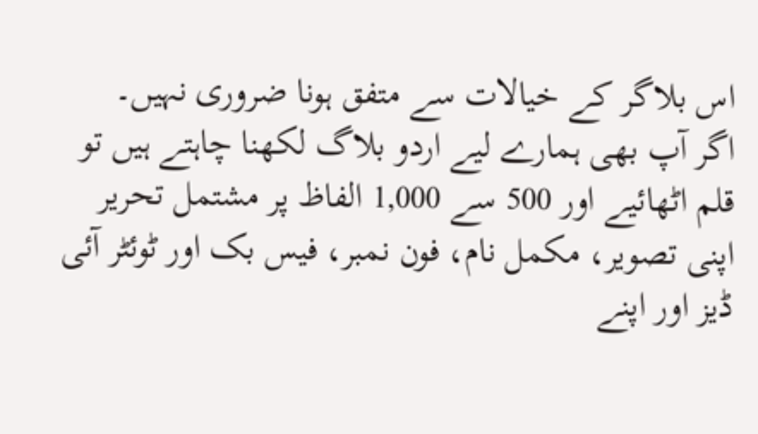اس بلاگر کے خیالات سے متفق ہونا ضروری نہیں۔
اگر آپ بھی ہمارے لیے اردو بلاگ لکھنا چاہتے ہیں تو قلم اٹھائیے اور 500 سے 1,000 الفاظ پر مشتمل تحریر اپنی تصویر، مکمل نام، فون نمبر، فیس بک اور ٹوئٹر آئی ڈیز اور اپنے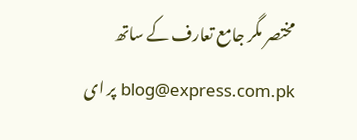مختصر مگر جامع تعارف کے ساتھ blog@express.com.pk پر ای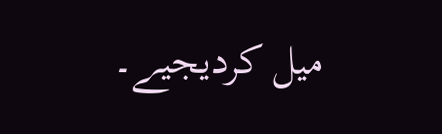میل کردیجیے۔